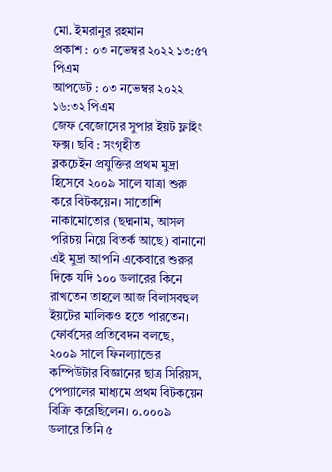মো. ইমরানুর রহমান
প্রকাশ : ০৩ নভেম্বর ২০২২ ১৩:৫৭ পিএম
আপডেট : ০৩ নভেম্বর ২০২২ ১৬:৩২ পিএম
জেফ বেজোসের সুপার ইয়ট ফ্লাইং ফক্স। ছবি : সংগৃহীত
ব্লকচেইন প্রযুক্তির প্রথম মুদ্রা হিসেবে ২০০৯ সালে যাত্রা শুরু করে বিটকয়েন। সাতোশি নাকামোতোর (ছদ্মনাম, আসল পরিচয় নিয়ে বিতর্ক আছে) বানানো এই মুদ্রা আপনি একেবারে শুরুর দিকে যদি ১০০ ডলারের কিনে রাখতেন তাহলে আজ বিলাসবহুল ইয়টের মালিকও হতে পারতেন।
ফোর্বসের প্রতিবেদন বলছে, ২০০৯ সালে ফিনল্যান্ডের কম্পিউটার বিজ্ঞানের ছাত্র সিরিয়স, পেপ্যালের মাধ্যমে প্রথম বিটকয়েন বিক্রি করেছিলেন। ০.০০০৯ ডলারে তিনি ৫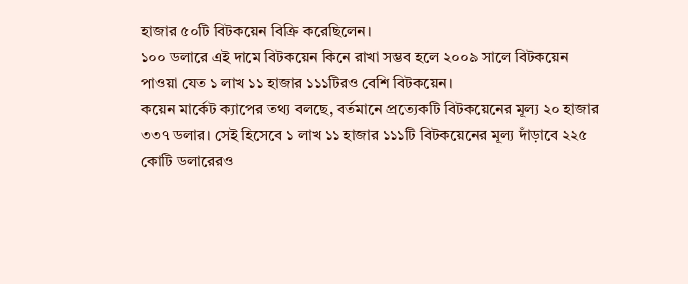হাজার ৫০টি বিটকয়েন বিক্রি করেছিলেন।
১০০ ডলারে এই দামে বিটকয়েন কিনে রাখা সম্ভব হলে ২০০৯ সালে বিটকয়েন পাওয়া যেত ১ লাখ ১১ হাজার ১১১টিরও বেশি বিটকয়েন।
কয়েন মার্কেট ক্যাপের তথ্য বলছে, বর্তমানে প্রত্যেকটি বিটকয়েনের মূল্য ২০ হাজার ৩৩৭ ডলার। সেই হিসেবে ১ লাখ ১১ হাজার ১১১টি বিটকয়েনের মূল্য দাঁড়াবে ২২৫ কোটি ডলারেরও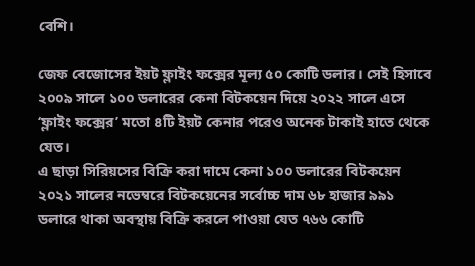বেশি।

জেফ বেজোসের ইয়ট ফ্লাইং ফক্সের মূল্য ৫০ কোটি ডলার। সেই হিসাবে ২০০৯ সালে ১০০ ডলারের কেনা বিটকয়েন দিয়ে ২০২২ সালে এসে ‘ফ্লাইং ফক্সের’ মতো ৪টি ইয়ট কেনার পরেও অনেক টাকাই হাতে থেকে যেত।
এ ছাড়া সিরিয়সের বিক্রি করা দামে কেনা ১০০ ডলারের বিটকয়েন ২০২১ সালের নভেম্বরে বিটকয়েনের সর্বোচ্চ দাম ৬৮ হাজার ৯৯১ ডলারে থাকা অবস্থায় বিক্রি করলে পাওয়া যেত ৭৬৬ কোটি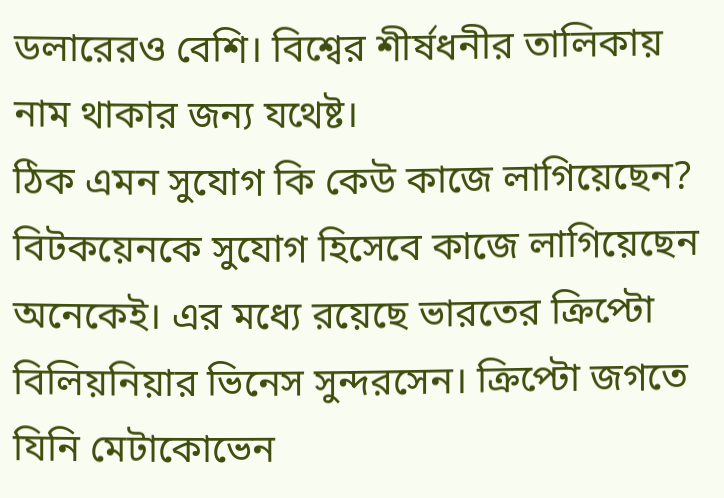ডলারেরও বেশি। বিশ্বের শীর্ষধনীর তালিকায় নাম থাকার জন্য যথেষ্ট।
ঠিক এমন সুযোগ কি কেউ কাজে লাগিয়েছেন?
বিটকয়েনকে সুযোগ হিসেবে কাজে লাগিয়েছেন অনেকেই। এর মধ্যে রয়েছে ভারতের ক্রিপ্টো বিলিয়নিয়ার ভিনেস সুন্দরসেন। ক্রিপ্টো জগতে যিনি মেটাকোভেন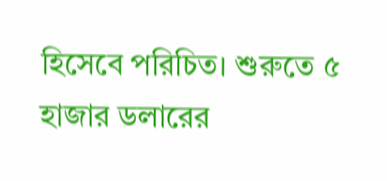হিসেবে পরিচিত। শুরুতে ৫ হাজার ডলারের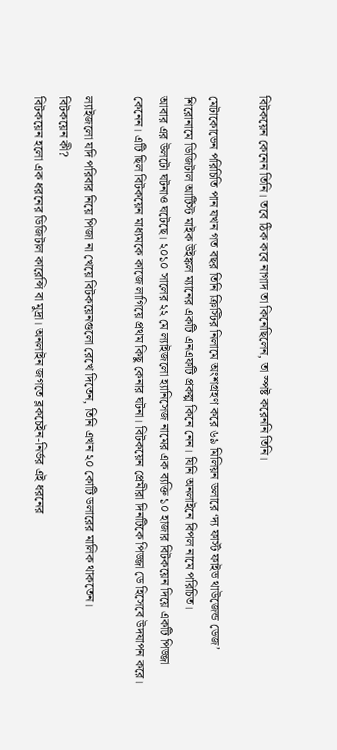বিটকয়েন কেনেন তিনি। তবে ঠিক কবে নাগাদ তা কিনেছিলেন, তা স্পষ্ট করেননি তিনি।

মেটাকোভেন পরিচিতি পান যখন গত বছর তিনি ক্রিস্টির নিলামে অংশগ্রহণ করে ৬৯ মিলিয়ন ডলারে ‘দ্য ফার্স্ট ফাইভ থাউজেন্ড ডেজ’ শিরোনামে ডিজিটাল আর্টিস্ট মাইক উইঙ্কল ম্যানের একটি এনএফটি প্রকল্প কিনে নেন। যিনি অনলাইনে বিপল নামে পরিচিত।
আবার এর উলটো ঘটনাও ঘটেছে। ২০১০ সালের ২২ মে ল্যাইজলো হ্যানিসেজ নামের এক ব্যক্তি ১০ হাজার বিটকয়েন দিয়ে একটি পিজ্জা কেনেন। এটি ছিল বিটকয়েন মাধ্যমকে কাজে লাগিয়ে প্রথম কিছু কেনার ঘটনা। বিটকয়েন প্রেমীরা দিনটিকে পিজ্জা ডে হিসেবে উদযাপন করে।

ল্যাইজলো যদি পরিবার নিয়ে পিজা না খেয়ে বিটকয়েনগুলো রেখে দিতেন, তিনি এখন ২০ কোটি ডলারের মালিক থাকতেন।
বিটকয়েন কী?
বিটকয়েন হলো এক ধরনের ডিজিটাল কারেন্সি বা মুদ্রা। অনলাইন জগতে ব্লকচেইন-নির্ভর এই ধরনের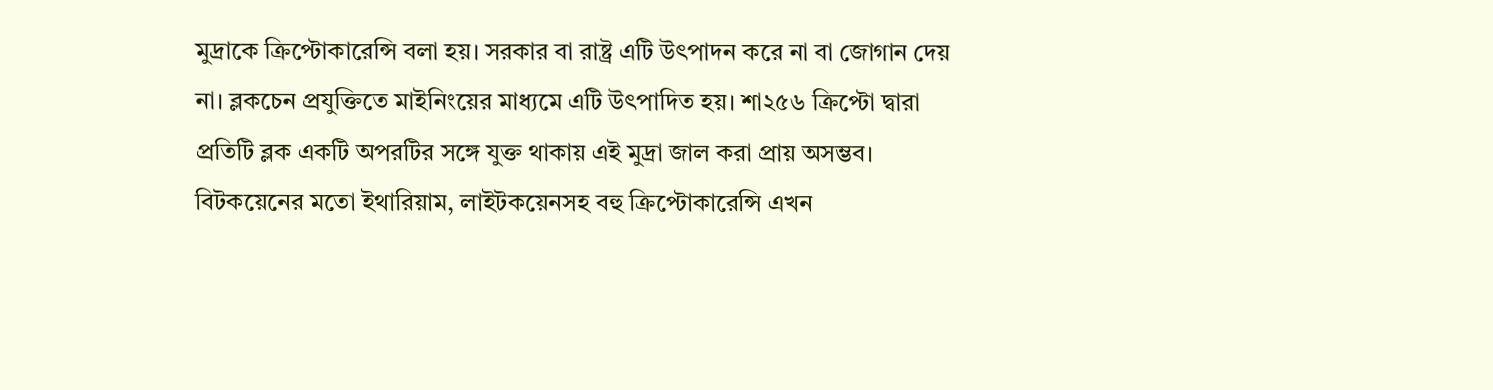মুদ্রাকে ক্রিপ্টোকারেন্সি বলা হয়। সরকার বা রাষ্ট্র এটি উৎপাদন করে না বা জোগান দেয় না। ব্লকচেন প্রযুক্তিতে মাইনিংয়ের মাধ্যমে এটি উৎপাদিত হয়। শা২৫৬ ক্রিপ্টো দ্বারা প্রতিটি ব্লক একটি অপরটির সঙ্গে যুক্ত থাকায় এই মুদ্রা জাল করা প্রায় অসম্ভব। বিটকয়েনের মতো ইথারিয়াম, লাইটকয়েনসহ বহু ক্রিপ্টোকারেন্সি এখন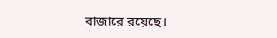বাজারে রয়েছে।